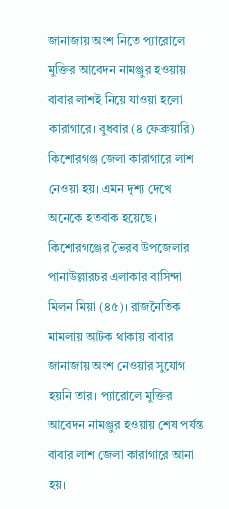জানাজায় অংশ নিতে প্যারোলে মুক্তির আবেদন নামঞ্জুর হওয়ায় বাবার লাশই নিয়ে যাওয়া হলো কারাগারে। বুধবার (৪ ফেব্রুয়ারি) কিশোরগঞ্জ জেলা কারাগারে লাশ নেওয়া হয়। এমন দৃশ্য দেখে অনেকে হতবাক হয়েছে।
কিশোরগঞ্জের ভৈরব উপজেলার পানাউল্লারচর এলাকার বাসিন্দা মিলন মিয়া (৪৫)। রাজনৈতিক মামলায় আটক থাকায় বাবার জানাজায় অংশ নেওয়ার সুযোগ হয়নি তার। প্যারোলে মুক্তির আবেদন নামঞ্জুর হওয়ায় শেষ পর্যন্ত বাবার লাশ জেলা কারাগারে আনা হয়।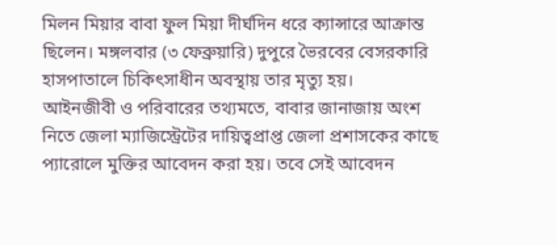মিলন মিয়ার বাবা ফুল মিয়া দীর্ঘদিন ধরে ক্যান্সারে আক্রান্ত ছিলেন। মঙ্গলবার (৩ ফেব্রুয়ারি) দুপুরে ভৈরবের বেসরকারি হাসপাতালে চিকিৎসাধীন অবস্থায় তার মৃত্যু হয়।
আইনজীবী ও পরিবারের তথ্যমতে, বাবার জানাজায় অংশ নিতে জেলা ম্যাজিস্ট্রেটের দায়িত্বপ্রাপ্ত জেলা প্রশাসকের কাছে প্যারোলে মুক্তির আবেদন করা হয়। তবে সেই আবেদন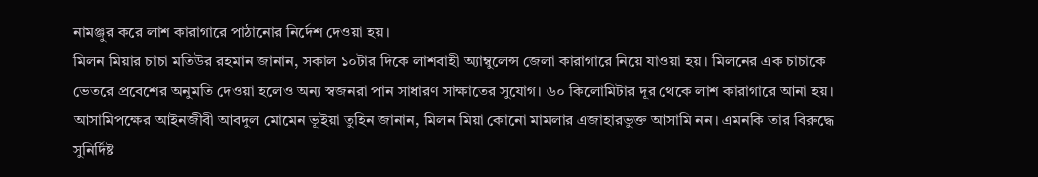নামঞ্জুর করে লাশ কারাগারে পাঠানোর নির্দেশ দেওয়া হয়।
মিলন মিয়ার চাচা মতিউর রহমান জানান, সকাল ১০টার দিকে লাশবাহী অ্যাম্বুলেন্স জেলা কারাগারে নিয়ে যাওয়া হয়। মিলনের এক চাচাকে ভেতরে প্রবেশের অনুমতি দেওয়া হলেও অন্য স্বজনরা পান সাধারণ সাক্ষাতের সুযোগ। ৬০ কিলোমিটার দূর থেকে লাশ কারাগারে আনা হয়।
আসামিপক্ষের আইনজীবী আবদুল মোমেন ভূইয়া তুহিন জানান, মিলন মিয়া কোনো মামলার এজাহারভুক্ত আসামি নন। এমনকি তার বিরুদ্ধে সুনির্দিষ্ট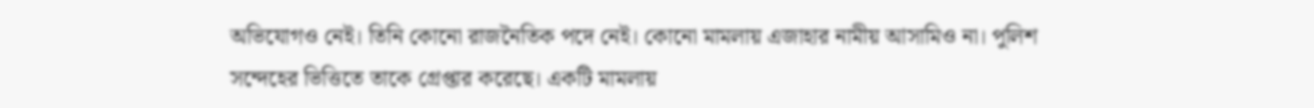অভিযোগও নেই। তিনি কোনো রাজনৈতিক পদে নেই। কোনো মামলায় এজাহার নামীয় আসামিও না। পুলিশ সন্দেহের ভিত্তিতে তাকে গ্রেপ্তার করেছে। একটি মামলায়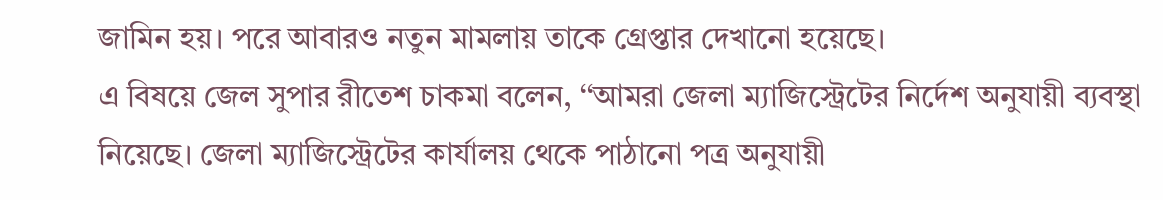জামিন হয়। পরে আবারও নতুন মামলায় তাকে গ্রেপ্তার দেখানো হয়েছে।
এ বিষয়ে জেল সুপার রীতেশ চাকমা বলেন, ‘‘আমরা জেলা ম্যাজিস্ট্রেটের নির্দেশ অনুযায়ী ব্যবস্থা নিয়েছে। জেলা ম্যাজিস্ট্রেটের কার্যালয় থেকে পাঠানো পত্র অনুযায়ী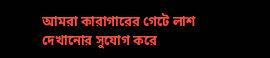আমরা কারাগারের গেটে লাশ দেখানোর সুযোগ করে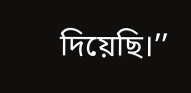দিয়েছি।’’